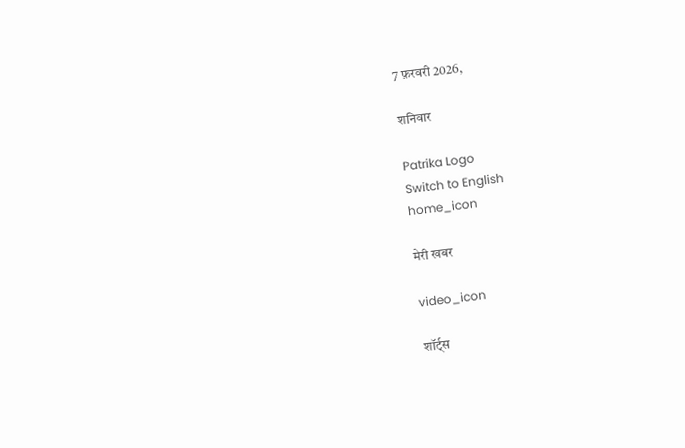7 फ़रवरी 2026,

शनिवार

Patrika Logo
Switch to English
home_icon

मेरी खबर

video_icon

शॉर्ट्स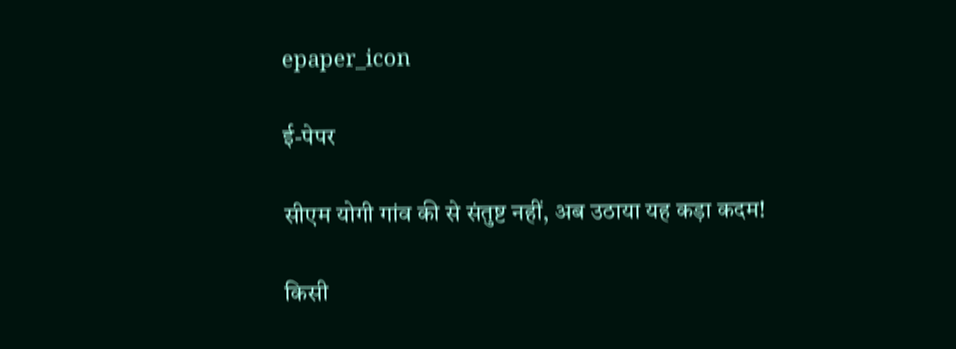epaper_icon

ई-पेपर

सीएम योगी गांव की से संतुष्ट नहीं, अब उठाया यह कड़ा कदम!

किसी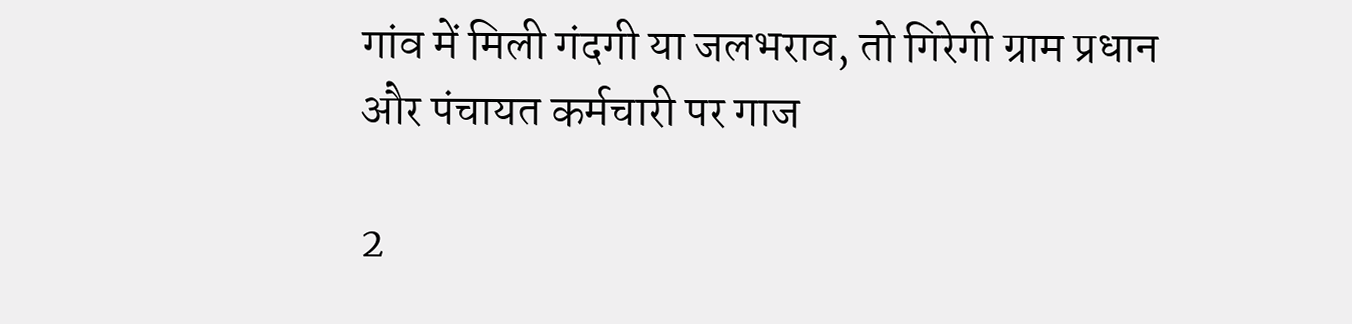गांव में मिली गंदगी या जलभराव, तो गिरेगी ग्राम प्रधान और पंचायत कर्मचारी पर गाज

2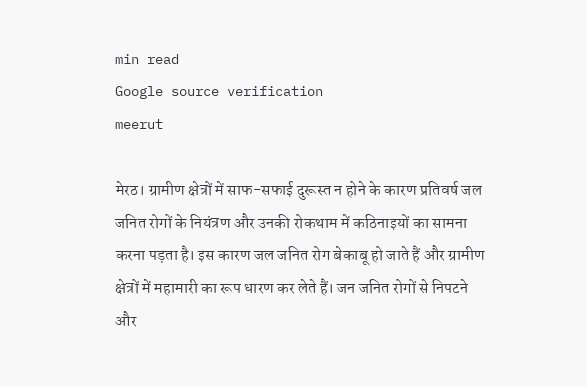min read
Google source verification
meerut

मेरठ। ग्रामीण क्षेत्रों में साफ-सफाई दुरूस्त न होने के कारण प्रतिवर्ष जल जनित रोगों के नियंत्रण और उनकी रोकथाम में कठिनाइयों का सामना करना पड़ता है। इस कारण जल जनित रोग बेकाबू हो जाते हैं और ग्रामीण क्षेत्रों में महामारी का रूप धारण कर लेते हैं। जन जनित रोगों से निपटने और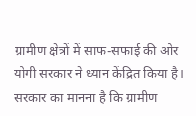ग्रामीण क्षेत्रों में साफ-सफाई की ओर योगी सरकार ने ध्यान केंद्रित किया है। सरकार का मानना है कि ग्रामीण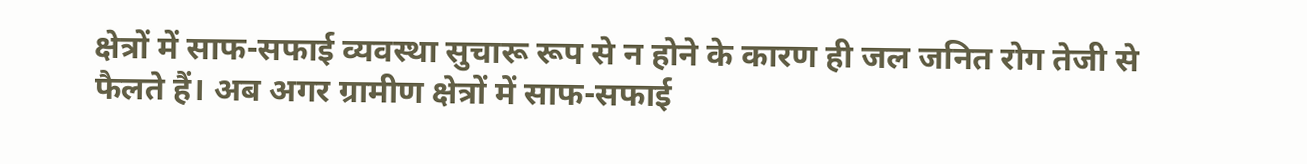क्षेत्रों में साफ-सफाई व्यवस्था सुचारू रूप से न होने के कारण ही जल जनित रोग तेजी से फैलते हैं। अब अगर ग्रामीण क्षेत्रों में साफ-सफाई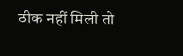ठीक नहीं मिली तो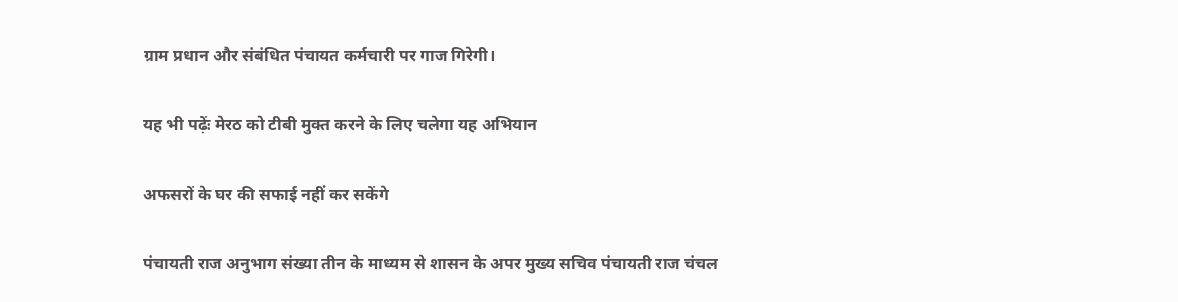ग्राम प्रधान और संबंधित पंचायत कर्मचारी पर गाज गिरेगी।

यह भी पढ़ेंः मेरठ को टीबी मुक्त करने के लिए चलेगा यह अभियान

अफसरों के घर की सफाई नहीं कर सकेंगे

पंचायती राज अनुभाग संख्या तीन के माध्यम से शासन के अपर मुख्य सचिव पंचायती राज चंचल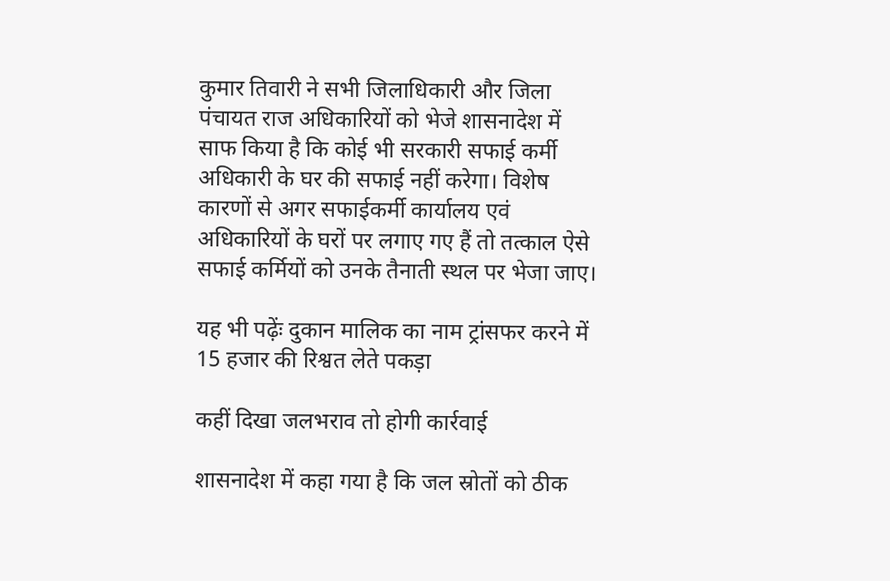कुमार तिवारी ने सभी जिलाधिकारी और जिला पंचायत राज अधिकारियों को भेजे शासनादेश में साफ किया है कि कोई भी सरकारी सफाई कर्मी अधिकारी के घर की सफाई नहीं करेगा। विशेष कारणों से अगर सफाईकर्मी कार्यालय एवं अधिकारियों के घरों पर लगाए गए हैं तो तत्काल ऐसे सफाई कर्मियों को उनके तैनाती स्थल पर भेजा जाए।

यह भी पढ़ेंः दुकान मालिक का नाम ट्रांसफर करने में 15 हजार की रिश्वत लेते पकड़ा

कहीं दिखा जलभराव तो होगी कार्रवाई

शासनादेश में कहा गया है कि जल स्रोतों को ठीक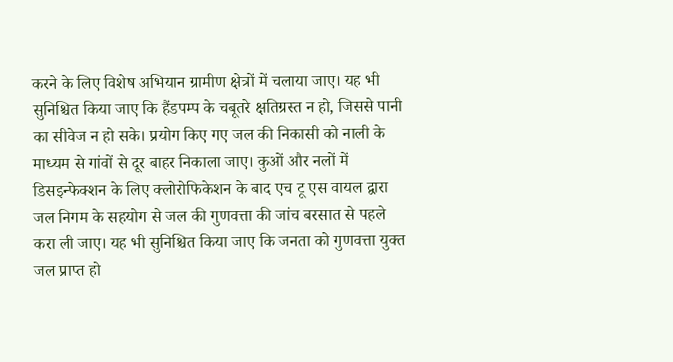करने के लिए विशेष अभियान ग्रामीण क्षेत्रों में चलाया जाए। यह भी सुनिश्चित किया जाए कि हैंडपम्प के चबूतरे क्षतिग्रस्त न हो, जिससे पानी का सीवेज न हो सके। प्रयोग किए गए जल की निकासी को नाली के माध्यम से गांवों से दूर बाहर निकाला जाए। कुओं और नलों में डिसइन्फेक्शन के लिए क्लोरोफिकेशन के बाद एच टू एस वायल द्वारा जल निगम के सहयोग से जल की गुणवत्ता की जांच बरसात से पहले करा ली जाए। यह भी सुनिश्चित किया जाए कि जनता को गुणवत्ता युक्त जल प्राप्त हो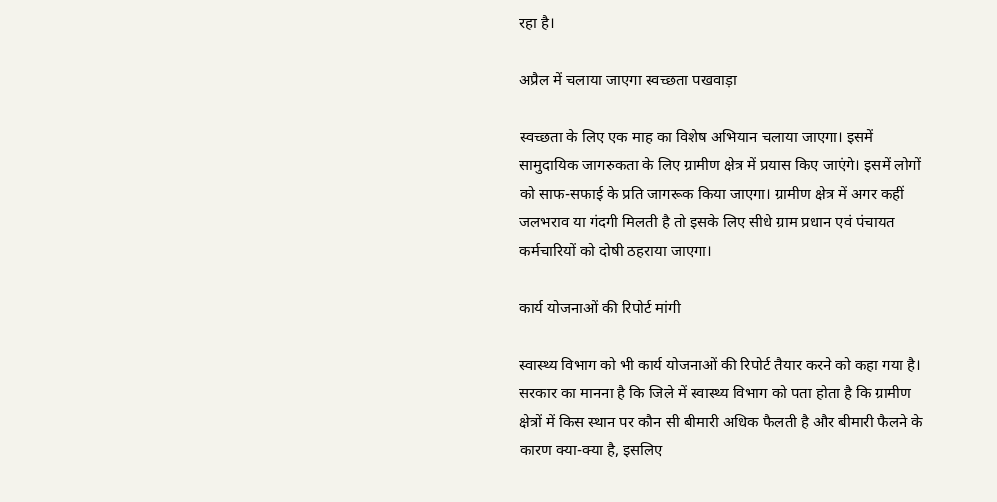रहा है।

अप्रैल में चलाया जाएगा स्वच्छता पखवाड़ा

स्वच्छता के लिए एक माह का विशेष अभियान चलाया जाएगा। इसमें सामुदायिक जागरुकता के लिए ग्रामीण क्षेत्र में प्रयास किए जाएंगे। इसमें लोगों को साफ-सफाई के प्रति जागरूक किया जाएगा। ग्रामीण क्षेत्र में अगर कहीं जलभराव या गंदगी मिलती है तो इसके लिए सीधे ग्राम प्रधान एवं पंचायत कर्मचारियों को दोषी ठहराया जाएगा।

कार्य योजनाओं की रिपोर्ट मांगी

स्वास्थ्य विभाग को भी कार्य योजनाओं की रिपोर्ट तैयार करने को कहा गया है। सरकार का मानना है कि जिले में स्वास्थ्य विभाग को पता होता है कि ग्रामीण क्षेत्रों में किस स्थान पर कौन सी बीमारी अधिक फैलती है और बीमारी फैलने के कारण क्या-क्या है, इसलिए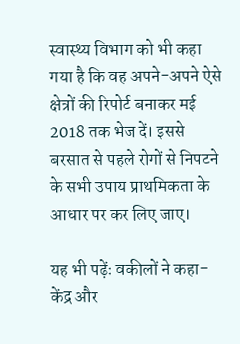स्वास्थ्य विभाग को भी कहा गया है कि वह अपने-अपने ऐसे क्षेत्रों की रिपोर्ट बनाकर मई 2018 तक भेज दें। इससे बरसात से पहले रोगों से निपटने के सभी उपाय प्राथमिकता के आधार पर कर लिए जाए।

यह भी पढ़ेंः वकीलों ने कहा- केंद्र और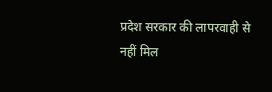प्रदेश सरकार की लापरवाही से नहीं मिल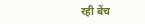रही बेंच